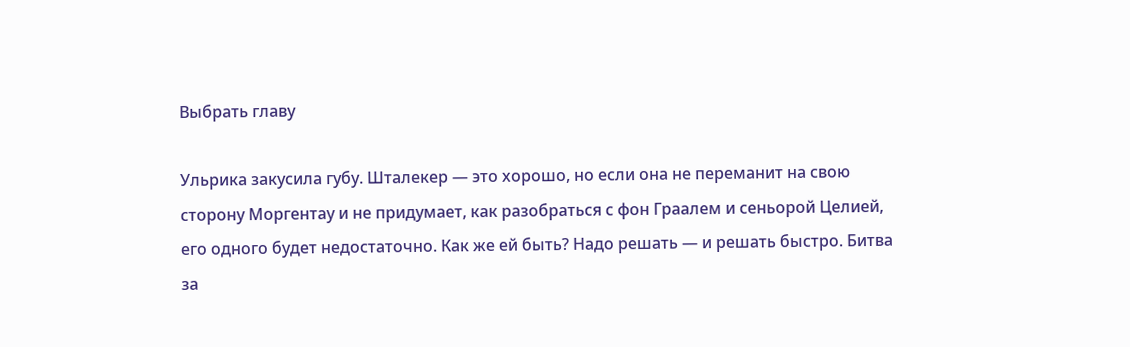Выбрать главу

Ульрика закусила губу. Шталекер — это хорошо, но если она не переманит на свою сторону Моргентау и не придумает, как разобраться с фон Граалем и сеньорой Целией, его одного будет недостаточно. Как же ей быть? Надо решать — и решать быстро. Битва за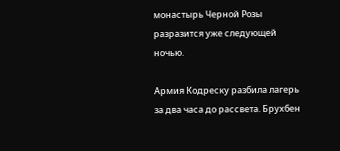монастырь Черной Розы разразится уже следующей ночью.

Армия Кодреску разбила лагерь за два часа до рассвета. Брухбен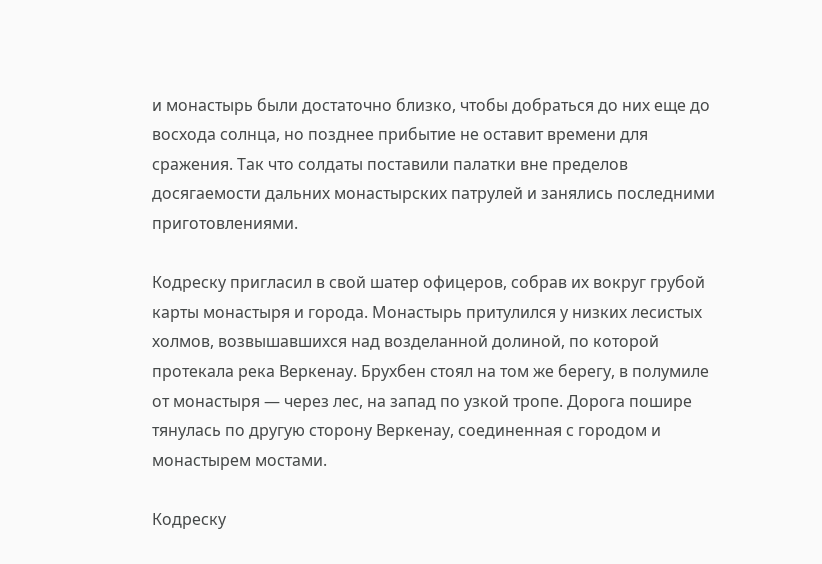и монастырь были достаточно близко, чтобы добраться до них еще до восхода солнца, но позднее прибытие не оставит времени для сражения. Так что солдаты поставили палатки вне пределов досягаемости дальних монастырских патрулей и занялись последними приготовлениями.

Кодреску пригласил в свой шатер офицеров, собрав их вокруг грубой карты монастыря и города. Монастырь притулился у низких лесистых холмов, возвышавшихся над возделанной долиной, по которой протекала река Веркенау. Брухбен стоял на том же берегу, в полумиле от монастыря — через лес, на запад по узкой тропе. Дорога пошире тянулась по другую сторону Веркенау, соединенная с городом и монастырем мостами.

Кодреску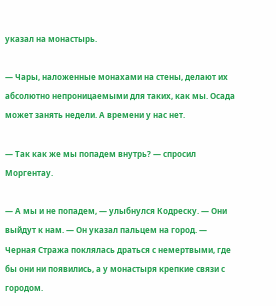указал на монастырь.

— Чары, наложенные монахами на стены, делают их абсолютно непроницаемыми для таких, как мы. Осада может занять недели. А времени у нас нет.

— Так как же мы попадем внутрь? — спросил Моргентау.

— А мы и не попадем, — улыбнулся Кодреску. — Они выйдут к нам. — Он указал пальцем на город. — Черная Стража поклялась драться с немертвыми, где бы они ни появились, а у монастыря крепкие связи с городом.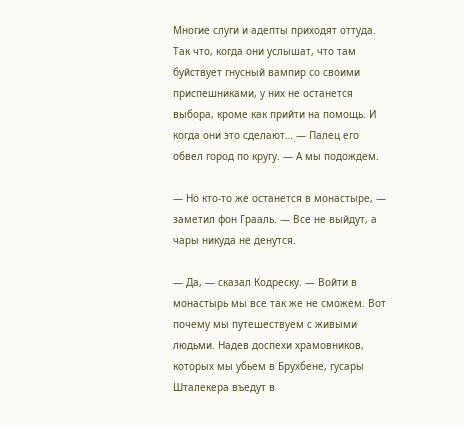Многие слуги и адепты приходят оттуда. Так что, когда они услышат, что там буйствует гнусный вампир со своими приспешниками, у них не останется выбора, кроме как прийти на помощь. И когда они это сделают… — Палец его обвел город по кругу. — А мы подождем.

— Но кто-то же останется в монастыре, — заметил фон Грааль. — Все не выйдут, а чары никуда не денутся.

— Да, — сказал Кодреску. — Войти в монастырь мы все так же не сможем. Вот почему мы путешествуем с живыми людьми. Надев доспехи храмовников, которых мы убьем в Брухбене, гусары Шталекера въедут в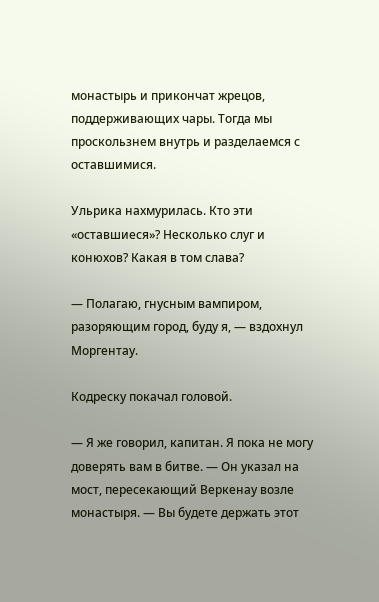монастырь и прикончат жрецов, поддерживающих чары. Тогда мы проскользнем внутрь и разделаемся с оставшимися.

Ульрика нахмурилась. Кто эти «оставшиеся»? Несколько слуг и конюхов? Какая в том слава?

— Полагаю, гнусным вампиром, разоряющим город, буду я, — вздохнул Моргентау.

Кодреску покачал головой.

— Я же говорил, капитан. Я пока не могу доверять вам в битве. — Он указал на мост, пересекающий Веркенау возле монастыря. — Вы будете держать этот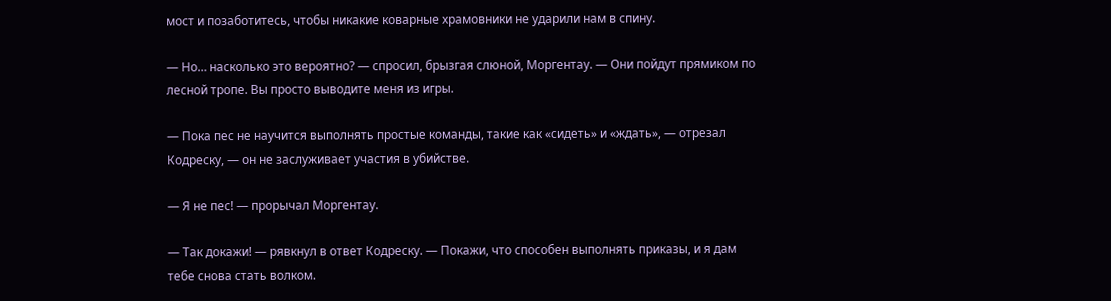мост и позаботитесь, чтобы никакие коварные храмовники не ударили нам в спину.

— Но… насколько это вероятно? — спросил, брызгая слюной, Моргентау. — Они пойдут прямиком по лесной тропе. Вы просто выводите меня из игры.

— Пока пес не научится выполнять простые команды, такие как «сидеть» и «ждать», — отрезал Кодреску, — он не заслуживает участия в убийстве.

— Я не пес! — прорычал Моргентау.

— Так докажи! — рявкнул в ответ Кодреску. — Покажи, что способен выполнять приказы, и я дам тебе снова стать волком.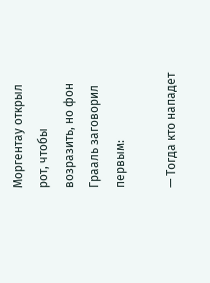Моргентау открыл рот, чтобы возразить, но фон Грааль заговорил первым:

— Тогда кто нападет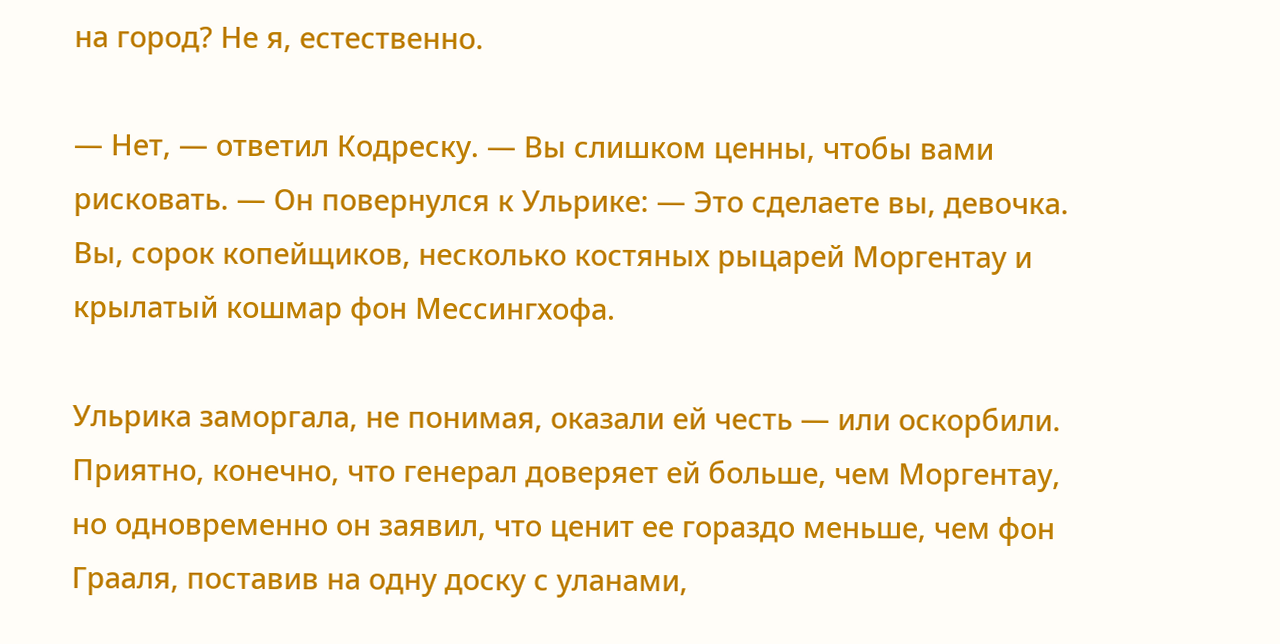на город? Не я, естественно.

— Нет, — ответил Кодреску. — Вы слишком ценны, чтобы вами рисковать. — Он повернулся к Ульрике: — Это сделаете вы, девочка. Вы, сорок копейщиков, несколько костяных рыцарей Моргентау и крылатый кошмар фон Мессингхофа.

Ульрика заморгала, не понимая, оказали ей честь — или оскорбили. Приятно, конечно, что генерал доверяет ей больше, чем Моргентау, но одновременно он заявил, что ценит ее гораздо меньше, чем фон Грааля, поставив на одну доску с уланами,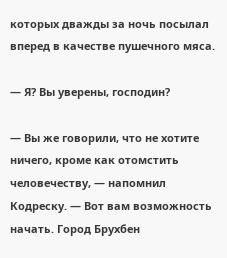которых дважды за ночь посылал вперед в качестве пушечного мяса.

— Я? Вы уверены, господин?

— Вы же говорили, что не хотите ничего, кроме как отомстить человечеству, — напомнил Кодреску. — Вот вам возможность начать. Город Брухбен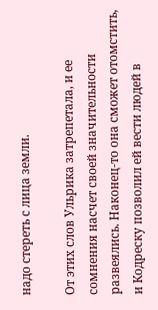надо стереть с лица земли.

От этих слов Ульрика затрепетала, и ее сомнения насчет своей значительности развеялись. Наконец-то она сможет отомстить, и Кодреску позволил ей вести людей в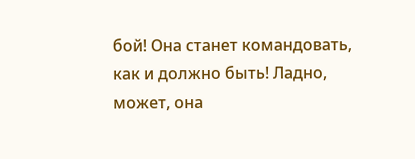бой! Она станет командовать, как и должно быть! Ладно, может, она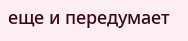еще и передумает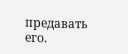предавать его.